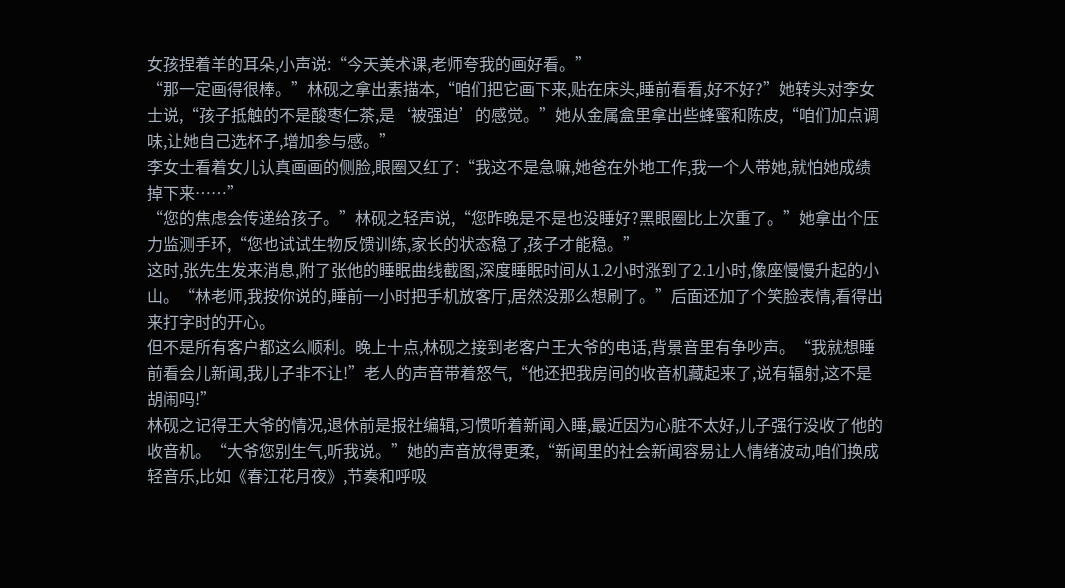女孩捏着羊的耳朵,小声说:“今天美术课,老师夸我的画好看。”
“那一定画得很棒。”林砚之拿出素描本,“咱们把它画下来,贴在床头,睡前看看,好不好?”她转头对李女士说,“孩子抵触的不是酸枣仁茶,是‘被强迫’的感觉。”她从金属盒里拿出些蜂蜜和陈皮,“咱们加点调味,让她自己选杯子,增加参与感。”
李女士看着女儿认真画画的侧脸,眼圈又红了:“我这不是急嘛,她爸在外地工作,我一个人带她,就怕她成绩掉下来……”
“您的焦虑会传递给孩子。”林砚之轻声说,“您昨晚是不是也没睡好?黑眼圈比上次重了。”她拿出个压力监测手环,“您也试试生物反馈训练,家长的状态稳了,孩子才能稳。”
这时,张先生发来消息,附了张他的睡眠曲线截图,深度睡眠时间从1.2小时涨到了2.1小时,像座慢慢升起的小山。“林老师,我按你说的,睡前一小时把手机放客厅,居然没那么想刷了。”后面还加了个笑脸表情,看得出来打字时的开心。
但不是所有客户都这么顺利。晚上十点,林砚之接到老客户王大爷的电话,背景音里有争吵声。“我就想睡前看会儿新闻,我儿子非不让!”老人的声音带着怒气,“他还把我房间的收音机藏起来了,说有辐射,这不是胡闹吗!”
林砚之记得王大爷的情况,退休前是报社编辑,习惯听着新闻入睡,最近因为心脏不太好,儿子强行没收了他的收音机。“大爷您别生气,听我说。”她的声音放得更柔,“新闻里的社会新闻容易让人情绪波动,咱们换成轻音乐,比如《春江花月夜》,节奏和呼吸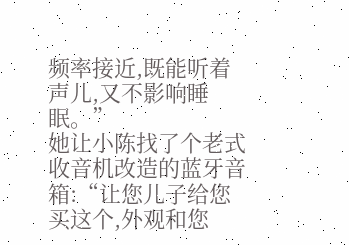频率接近,既能听着声儿,又不影响睡眠。”
她让小陈找了个老式收音机改造的蓝牙音箱:“让您儿子给您买这个,外观和您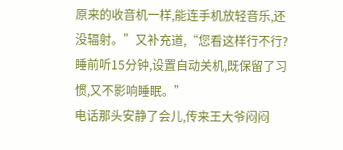原来的收音机一样,能连手机放轻音乐,还没辐射。”又补充道,“您看这样行不行?睡前听15分钟,设置自动关机,既保留了习惯,又不影响睡眠。”
电话那头安静了会儿,传来王大爷闷闷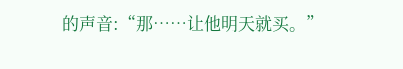的声音:“那……让他明天就买。”